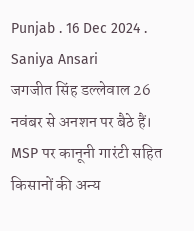Punjab . 16 Dec 2024 . Saniya Ansari
जगजीत सिंह डल्लेवाल 26 नवंबर से अनशन पर बैठे हैं। MSP पर कानूनी गारंटी सहित किसानों की अन्य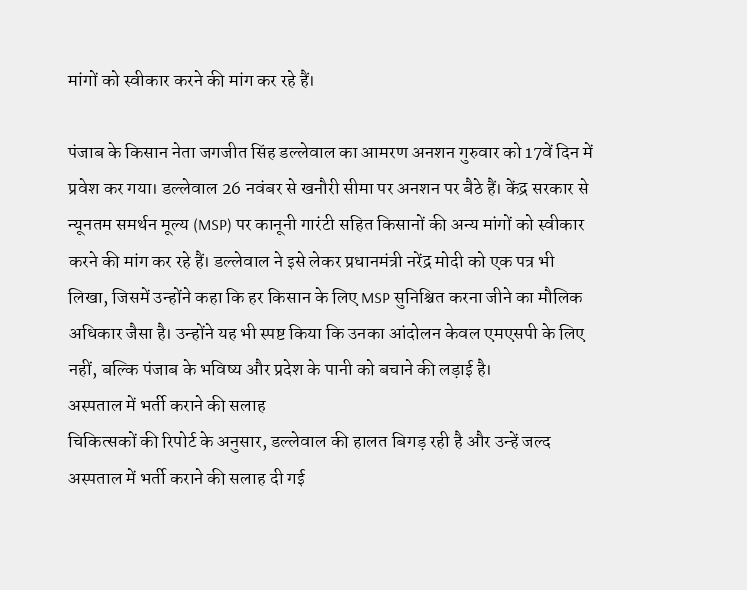मांगों को स्वीकार करने की मांग कर रहे हैं।

पंजाब के किसान नेता जगजीत सिंह डल्लेवाल का आमरण अनशन गुरुवार को 17वें दिन में प्रवेश कर गया। डल्लेवाल 26 नवंबर से खनौरी सीमा पर अनशन पर बैठे हैं। केंद्र सरकार से न्यूनतम समर्थन मूल्य (MSP) पर कानूनी गारंटी सहित किसानों की अन्य मांगों को स्वीकार करने की मांग कर रहे हैं। डल्लेवाल ने इसे लेकर प्रधानमंत्री नरेंद्र मोदी को एक पत्र भी लिखा, जिसमें उन्होंने कहा कि हर किसान के लिए MSP सुनिश्चित करना जीने का मौलिक अधिकार जैसा है। उन्होंने यह भी स्पष्ट किया कि उनका आंदोलन केवल एमएसपी के लिए नहीं, बल्कि पंजाब के भविष्य और प्रदेश के पानी को बचाने की लड़ाई है।
अस्पताल में भर्ती कराने की सलाह
चिकित्सकों की रिपोर्ट के अनुसार, डल्लेवाल की हालत बिगड़ रही है और उन्हें जल्द अस्पताल में भर्ती कराने की सलाह दी गई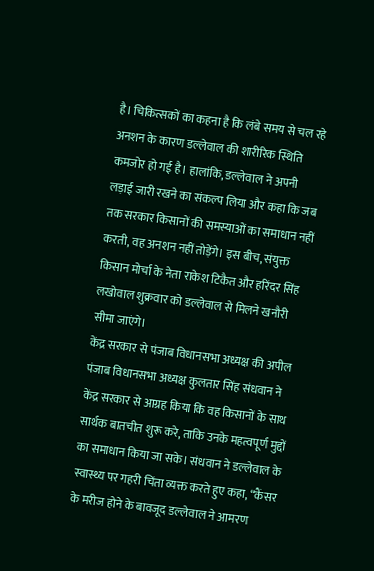है। चिकित्सकों का कहना है कि लंबे समय से चल रहे अनशन के कारण डल्लेवाल की शारीरिक स्थिति कमजोर हो गई है। हालांकि, डल्लेवाल ने अपनी लड़ाई जारी रखने का संकल्प लिया और कहा कि जब तक सरकार किसानों की समस्याओं का समाधान नहीं करती, वह अनशन नहीं तोड़ेंगे। इस बीच, संयुक्त किसान मोर्चा के नेता राकेश टिकैत और हरिंदर सिंह लखोवाल शुक्रवार को डल्लेवाल से मिलने खनौरी सीमा जाएंगे।
केंद्र सरकार से पंजाब विधानसभा अध्यक्ष की अपील
पंजाब विधानसभा अध्यक्ष कुलतार सिंह संधवान ने केंद्र सरकार से आग्रह किया कि वह किसानों के साथ सार्थक बातचीत शुरू करे, ताकि उनके महत्वपूर्ण मुद्दों का समाधान किया जा सके। संधवान ने डल्लेवाल के स्वास्थ्य पर गहरी चिंता व्यक्त करते हुए कहा, “कैंसर के मरीज होने के बावजूद डल्लेवाल ने आमरण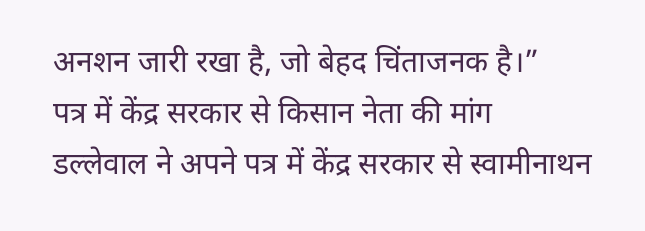अनशन जारी रखा है, जो बेहद चिंताजनक है।”
पत्र में केंद्र सरकार से किसान नेता की मांग
डल्लेवाल ने अपने पत्र में केंद्र सरकार से स्वामीनाथन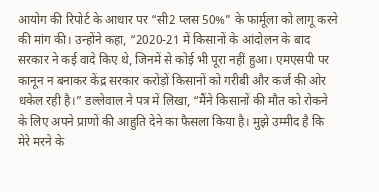आयोग की रिपोर्ट के आधार पर “सी2 प्लस 50%” के फार्मूला को लागू करने की मांग की। उन्होंने कहा, “2020-21 में किसानों के आंदोलन के बाद सरकार ने कई वादे किए थे, जिनमें से कोई भी पूरा नहीं हुआ। एमएसपी पर कानून न बनाकर केंद्र सरकार करोड़ों किसानों को गरीबी और कर्ज की ओर धकेल रही है।” डल्लेवाल ने पत्र में लिखा, “मैंने किसानों की मौत को रोकने के लिए अपने प्राणों की आहुति देने का फैसला किया है। मुझे उम्मीद है कि मेरे मरने के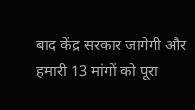बाद केंद्र सरकार जागेगी और हमारी 13 मांगों को पूरा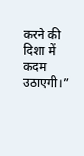करने की दिशा में कदम उठाएगी।”